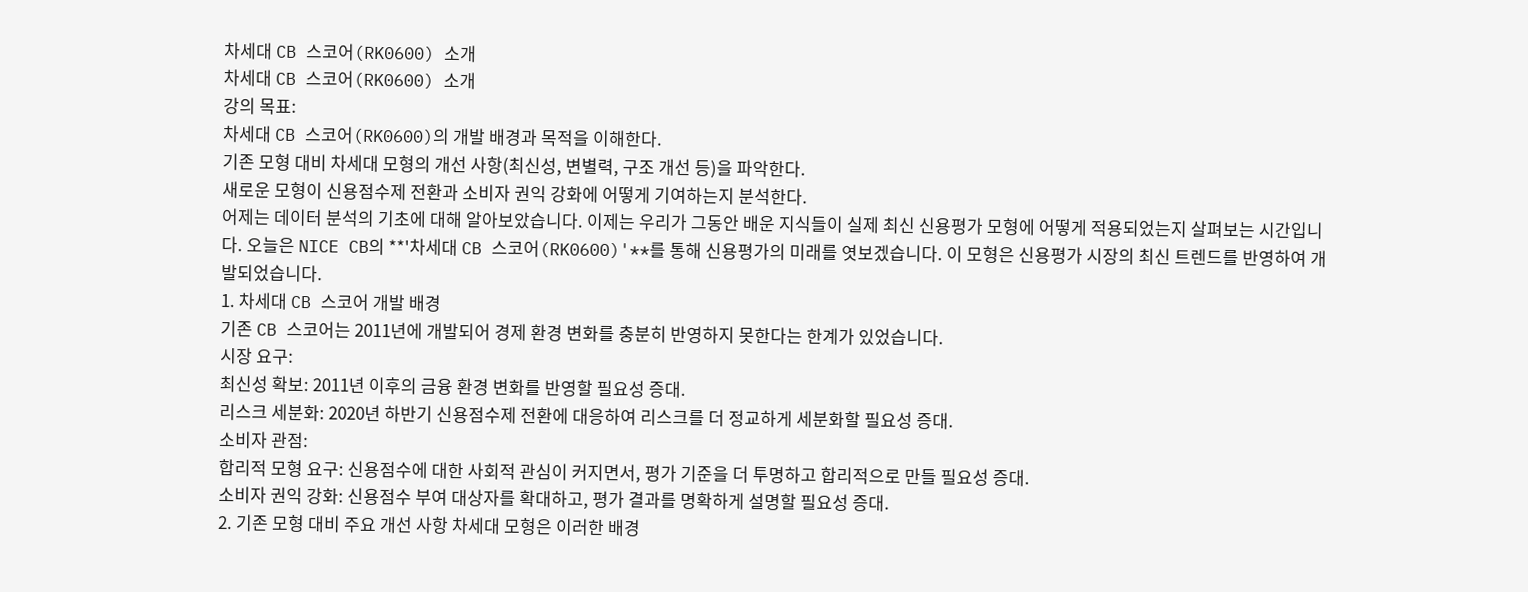차세대 CB 스코어(RK0600) 소개
차세대 CB 스코어(RK0600) 소개
강의 목표:
차세대 CB 스코어(RK0600)의 개발 배경과 목적을 이해한다.
기존 모형 대비 차세대 모형의 개선 사항(최신성, 변별력, 구조 개선 등)을 파악한다.
새로운 모형이 신용점수제 전환과 소비자 권익 강화에 어떻게 기여하는지 분석한다.
어제는 데이터 분석의 기초에 대해 알아보았습니다. 이제는 우리가 그동안 배운 지식들이 실제 최신 신용평가 모형에 어떻게 적용되었는지 살펴보는 시간입니다. 오늘은 NICE CB의 **'차세대 CB 스코어(RK0600)'**를 통해 신용평가의 미래를 엿보겠습니다. 이 모형은 신용평가 시장의 최신 트렌드를 반영하여 개발되었습니다.
1. 차세대 CB 스코어 개발 배경
기존 CB 스코어는 2011년에 개발되어 경제 환경 변화를 충분히 반영하지 못한다는 한계가 있었습니다.
시장 요구:
최신성 확보: 2011년 이후의 금융 환경 변화를 반영할 필요성 증대.
리스크 세분화: 2020년 하반기 신용점수제 전환에 대응하여 리스크를 더 정교하게 세분화할 필요성 증대.
소비자 관점:
합리적 모형 요구: 신용점수에 대한 사회적 관심이 커지면서, 평가 기준을 더 투명하고 합리적으로 만들 필요성 증대.
소비자 권익 강화: 신용점수 부여 대상자를 확대하고, 평가 결과를 명확하게 설명할 필요성 증대.
2. 기존 모형 대비 주요 개선 사항 차세대 모형은 이러한 배경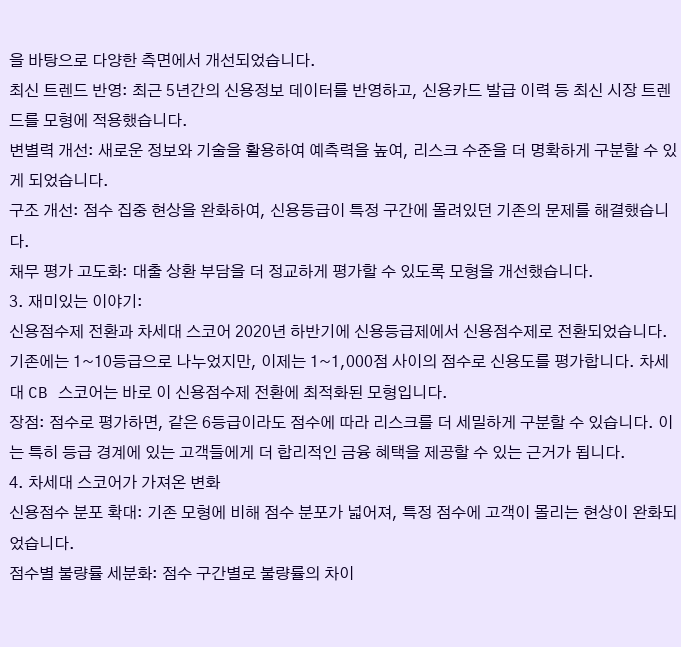을 바탕으로 다양한 측면에서 개선되었습니다.
최신 트렌드 반영: 최근 5년간의 신용정보 데이터를 반영하고, 신용카드 발급 이력 등 최신 시장 트렌드를 모형에 적용했습니다.
변별력 개선: 새로운 정보와 기술을 활용하여 예측력을 높여, 리스크 수준을 더 명확하게 구분할 수 있게 되었습니다.
구조 개선: 점수 집중 현상을 완화하여, 신용등급이 특정 구간에 몰려있던 기존의 문제를 해결했습니다.
채무 평가 고도화: 대출 상환 부담을 더 정교하게 평가할 수 있도록 모형을 개선했습니다.
3. 재미있는 이야기:
신용점수제 전환과 차세대 스코어 2020년 하반기에 신용등급제에서 신용점수제로 전환되었습니다. 기존에는 1~10등급으로 나누었지만, 이제는 1~1,000점 사이의 점수로 신용도를 평가합니다. 차세대 CB 스코어는 바로 이 신용점수제 전환에 최적화된 모형입니다.
장점: 점수로 평가하면, 같은 6등급이라도 점수에 따라 리스크를 더 세밀하게 구분할 수 있습니다. 이는 특히 등급 경계에 있는 고객들에게 더 합리적인 금융 혜택을 제공할 수 있는 근거가 됩니다.
4. 차세대 스코어가 가져온 변화
신용점수 분포 확대: 기존 모형에 비해 점수 분포가 넓어져, 특정 점수에 고객이 몰리는 현상이 완화되었습니다.
점수별 불량률 세분화: 점수 구간별로 불량률의 차이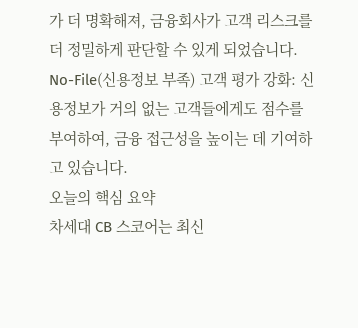가 더 명확해져, 금융회사가 고객 리스크를 더 정밀하게 판단할 수 있게 되었습니다.
No-File(신용정보 부족) 고객 평가 강화: 신용정보가 거의 없는 고객들에게도 점수를 부여하여, 금융 접근성을 높이는 데 기여하고 있습니다.
오늘의 핵심 요약
차세대 CB 스코어는 최신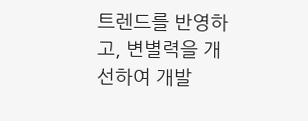트렌드를 반영하고, 변별력을 개선하여 개발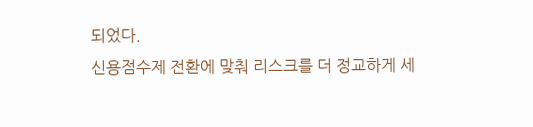되었다.
신용점수제 전환에 맞춰 리스크를 더 정교하게 세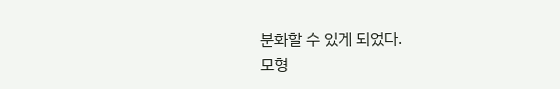분화할 수 있게 되었다.
모형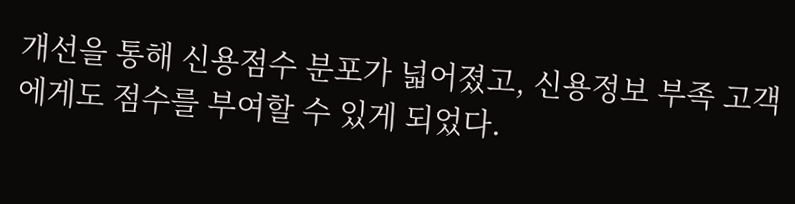개선을 통해 신용점수 분포가 넓어졌고, 신용정보 부족 고객에게도 점수를 부여할 수 있게 되었다.